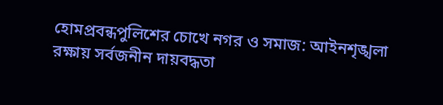হোমপ্রবন্ধপুলিশের চোখে নগর ও সমাজ: আইনশৃঙ্খলা রক্ষায় সর্বজনীন দায়বদ্ধতা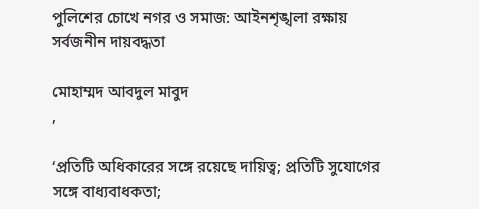পুলিশের চোখে নগর ও সমাজ: আইনশৃঙ্খলা রক্ষায় সর্বজনীন দায়বদ্ধতা

মোহাম্মদ আবদুল মাবুদ
,

‘প্রতিটি অধিকারের সঙ্গে রয়েছে দায়িত্ব; প্রতিটি সুযোগের সঙ্গে বাধ্যবাধকতা;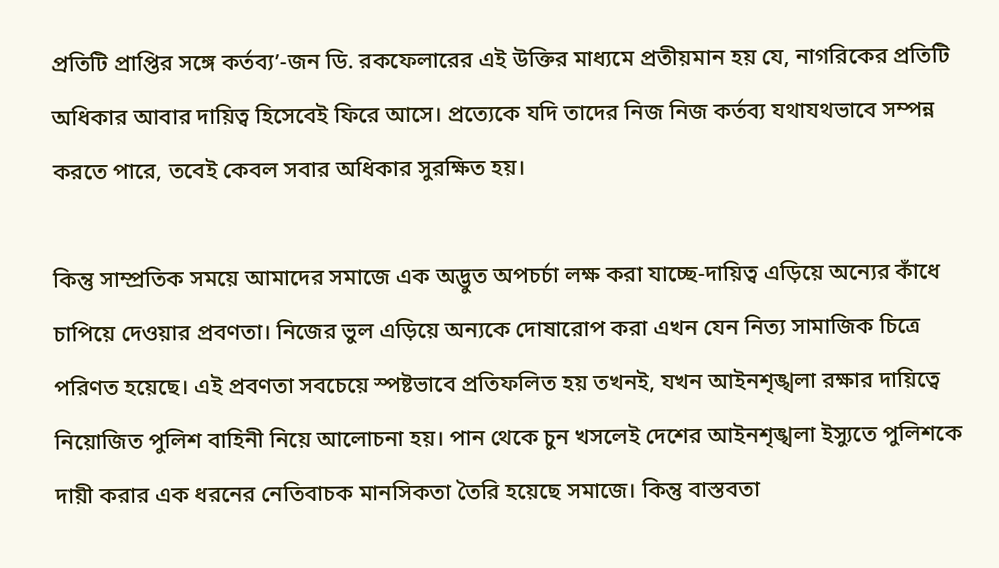প্রতিটি প্রাপ্তির সঙ্গে কর্তব্য’-জন ডি. রকফেলারের এই উক্তির মাধ্যমে প্রতীয়মান হয় যে, নাগরিকের প্রতিটি অধিকার আবার দায়িত্ব হিসেবেই ফিরে আসে। প্রত্যেকে যদি তাদের নিজ নিজ কর্তব্য যথাযথভাবে সম্পন্ন করতে পারে, তবেই কেবল সবার অধিকার সুরক্ষিত হয়।

কিন্তু সাম্প্রতিক সময়ে আমাদের সমাজে এক অদ্ভুত অপচর্চা লক্ষ করা যাচ্ছে-দায়িত্ব এড়িয়ে অন্যের কাঁধে চাপিয়ে দেওয়ার প্রবণতা। নিজের ভুল এড়িয়ে অন্যকে দোষারোপ করা এখন যেন নিত্য সামাজিক চিত্রে পরিণত হয়েছে। এই প্রবণতা সবচেয়ে স্পষ্টভাবে প্রতিফলিত হয় তখনই, যখন আইনশৃঙ্খলা রক্ষার দায়িত্বে নিয়োজিত পুলিশ বাহিনী নিয়ে আলোচনা হয়। পান থেকে চুন খসলেই দেশের আইনশৃঙ্খলা ইস্যুতে পুলিশকে দায়ী করার এক ধরনের নেতিবাচক মানসিকতা তৈরি হয়েছে সমাজে। কিন্তু বাস্তবতা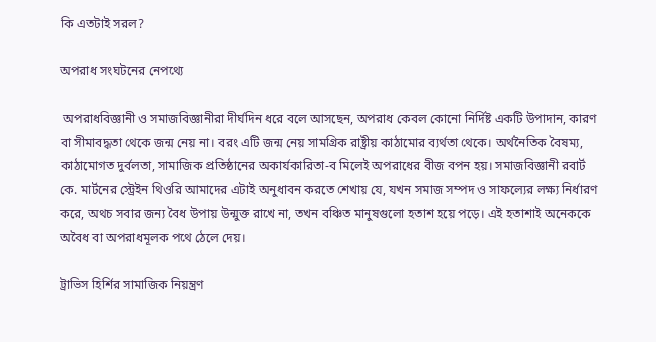কি এতটাই সরল?

অপরাধ সংঘটনের নেপথ্যে

 অপরাধবিজ্ঞানী ও সমাজবিজ্ঞানীরা দীর্ঘদিন ধরে বলে আসছেন, অপরাধ কেবল কোনো নির্দিষ্ট একটি উপাদান, কারণ বা সীমাবদ্ধতা থেকে জন্ম নেয় না। বরং এটি জন্ম নেয় সামগ্রিক রাষ্ট্রীয় কাঠামোর ব্যর্থতা থেকে। অর্থনৈতিক বৈষম্য, কাঠামোগত দুর্বলতা, সামাজিক প্রতিষ্ঠানের অকার্যকারিতা-ব মিলেই অপরাধের বীজ বপন হয়। সমাজবিজ্ঞানী রবার্ট কে. মার্টনের স্ট্রেইন থিওরি আমাদের এটাই অনুধাবন করতে শেখায় যে, যখন সমাজ সম্পদ ও সাফল্যের লক্ষ্য নির্ধারণ করে, অথচ সবার জন্য বৈধ উপায় উন্মুক্ত রাখে না, তখন বঞ্চিত মানুষগুলো হতাশ হয়ে পড়ে। এই হতাশাই অনেককে অবৈধ বা অপরাধমূলক পথে ঠেলে দেয়।

ট্রাভিস হির্শির সামাজিক নিয়ন্ত্রণ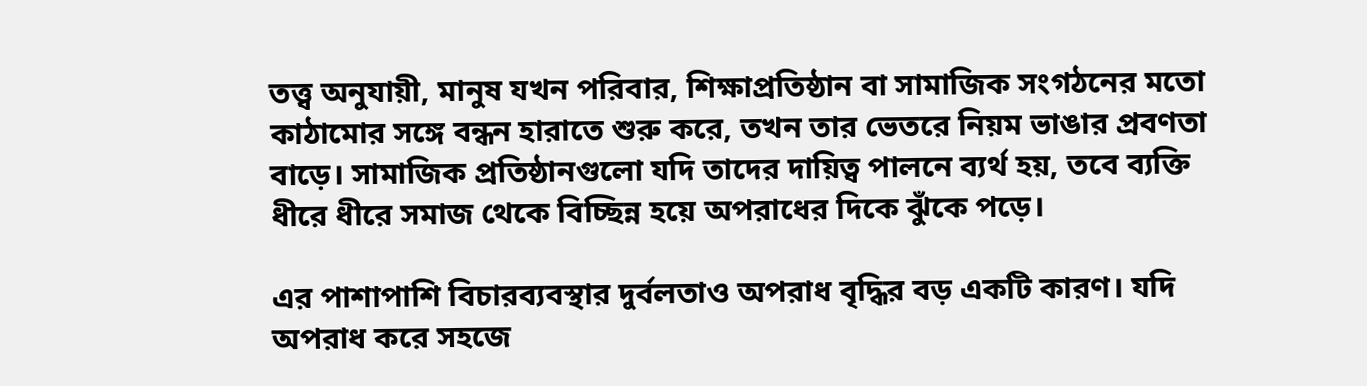তত্ত্ব অনুযায়ী, মানুষ যখন পরিবার, শিক্ষাপ্রতিষ্ঠান বা সামাজিক সংগঠনের মতো কাঠামোর সঙ্গে বন্ধন হারাতে শুরু করে, তখন তার ভেতরে নিয়ম ভাঙার প্রবণতা বাড়ে। সামাজিক প্রতিষ্ঠানগুলো যদি তাদের দায়িত্ব পালনে ব্যর্থ হয়, তবে ব্যক্তি ধীরে ধীরে সমাজ থেকে বিচ্ছিন্ন হয়ে অপরাধের দিকে ঝুঁকে পড়ে।

এর পাশাপাশি বিচারব্যবস্থার দুর্বলতাও অপরাধ বৃদ্ধির বড় একটি কারণ। যদি অপরাধ করে সহজে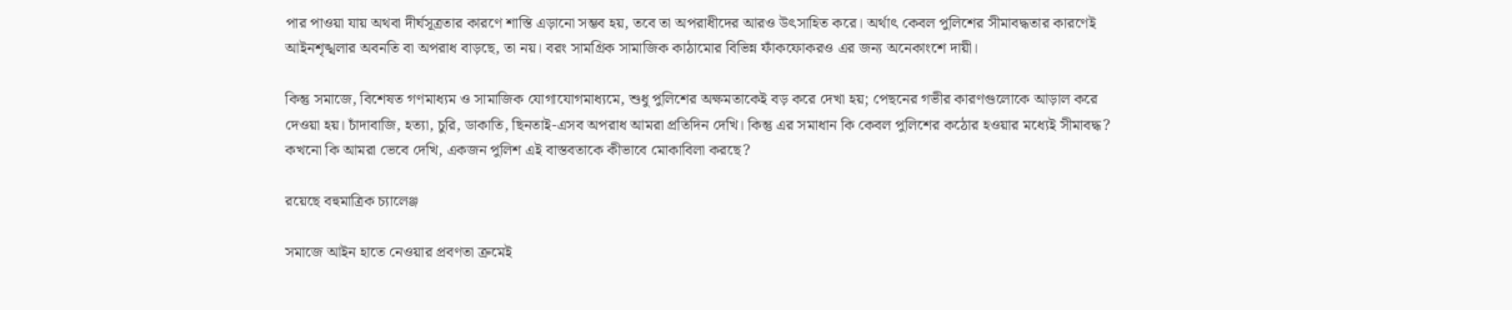পার পাওয়া যায় অথবা দীর্ঘসূত্রতার কারণে শাস্তি এড়ানো সম্ভব হয়, তবে তা অপরাধীদের আরও উৎসাহিত করে। অর্থাৎ কেবল পুলিশের সীমাবদ্ধতার কারণেই আইনশৃঙ্খলার অবনতি বা অপরাধ বাড়ছে, তা নয়। বরং সামগ্রিক সামাজিক কাঠামোর বিভিন্ন ফাঁকফোকরও এর জন্য অনেকাংশে দায়ী।

কিন্তু সমাজে, বিশেষত গণমাধ্যম ও সামাজিক যোগাযোগমাধ্যমে, শুধু পুলিশের অক্ষমতাকেই বড় করে দেখা হয়; পেছনের গভীর কারণগুলোকে আড়াল করে দেওয়া হয়। চাঁদাবাজি, হত্যা, চুরি, ডাকাতি, ছিনতাই-এসব অপরাধ আমরা প্রতিদিন দেখি। কিন্তু এর সমাধান কি কেবল পুলিশের কঠোর হওয়ার মধ্যেই সীমাবদ্ধ? কখনো কি আমরা ভেবে দেখি, একজন পুলিশ এই বাস্তবতাকে কীভাবে মোকাবিলা করছে?

রয়েছে বহুমাত্রিক চ্যালেঞ্জ

সমাজে আইন হাতে নেওয়ার প্রবণতা ক্রমেই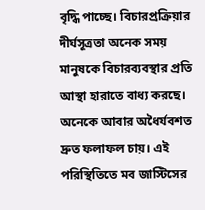বৃদ্ধি পাচ্ছে। বিচারপ্রক্রিয়ার দীর্ঘসূত্রতা অনেক সময় মানুষকে বিচারব্যবস্থার প্রতি আস্থা হারাতে বাধ্য করছে। অনেকে আবার অধৈর্যবশত দ্রুত ফলাফল চায়। এই পরিস্থিতিতে মব জাস্টিসের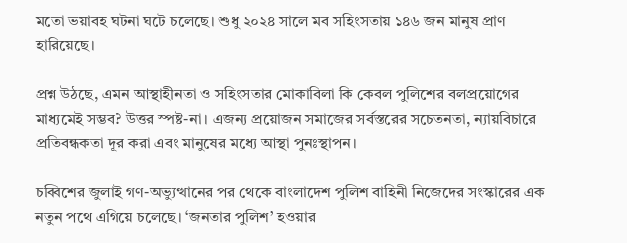মতো ভয়াবহ ঘটনা ঘটে চলেছে। শুধু ২০২৪ সালে মব সহিংসতায় ১৪৬ জন মানুষ প্রাণ হারিয়েছে।

প্রশ্ন উঠছে, এমন আস্থাহীনতা ও সহিংসতার মোকাবিলা কি কেবল পুলিশের বলপ্রয়োগের মাধ্যমেই সম্ভব? উত্তর স্পষ্ট-না। এজন্য প্রয়োজন সমাজের সর্বস্তরের সচেতনতা, ন্যায়বিচারে প্রতিবন্ধকতা দূর করা এবং মানুষের মধ্যে আস্থা পুনঃস্থাপন।

চব্বিশের জুলাই গণ-অভ্যুত্থানের পর থেকে বাংলাদেশ পুলিশ বাহিনী নিজেদের সংস্কারের এক নতুন পথে এগিয়ে চলেছে। ‘জনতার পুলিশ’ হওয়ার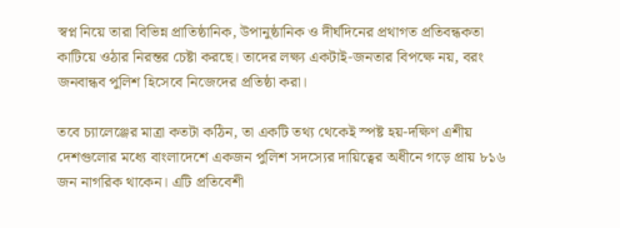স্বপ্ন নিয়ে তারা বিভিন্ন প্রাতিষ্ঠানিক, উপানুষ্ঠানিক ও দীর্ঘদিনের প্রথাগত প্রতিবন্ধকতা কাটিয়ে ওঠার নিরন্তর চেষ্টা করছে। তাদের লক্ষ্য একটাই-জনতার বিপক্ষে নয়, বরং জনবান্ধব পুলিশ হিসেবে নিজেদের প্রতিষ্ঠা করা।

তবে চ্যালেঞ্জের মাত্রা কতটা কঠিন, তা একটি তথ্য থেকেই স্পষ্ট হয়-দক্ষিণ এশীয় দেশগুলোর মধ্যে বাংলাদেশে একজন পুলিশ সদস্যের দায়িত্বের অধীনে গড়ে প্রায় ৮১৬ জন নাগরিক থাকেন। এটি প্রতিবেশী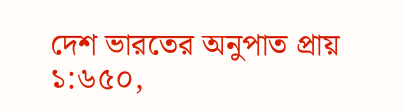দেশ ভারতের অনুপাত প্রায় ১:৬৫০,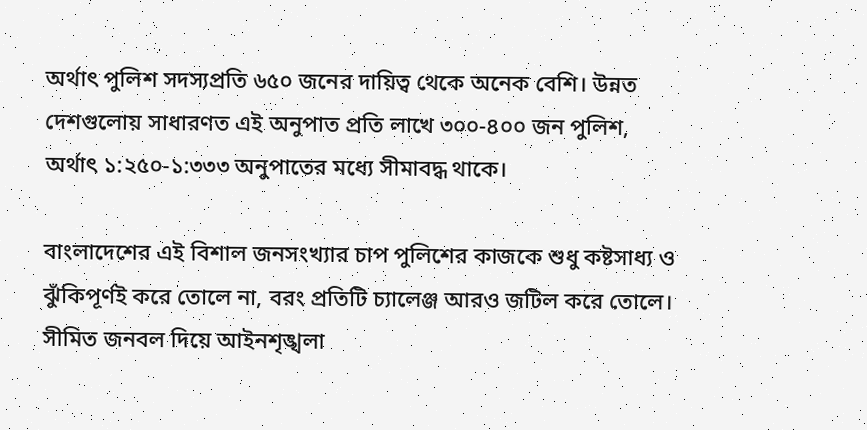অর্থাৎ পুলিশ সদস্যপ্রতি ৬৫০ জনের দায়িত্ব থেকে অনেক বেশি। উন্নত দেশগুলোয় সাধারণত এই অনুপাত প্রতি লাখে ৩০০-৪০০ জন পুলিশ, অর্থাৎ ১:২৫০-১:৩৩৩ অনুপাতের মধ্যে সীমাবদ্ধ থাকে।

বাংলাদেশের এই বিশাল জনসংখ্যার চাপ পুলিশের কাজকে শুধু কষ্টসাধ্য ও ঝুঁকিপূর্ণই করে তোলে না, বরং প্রতিটি চ্যালেঞ্জ আরও জটিল করে তোলে। সীমিত জনবল দিয়ে আইনশৃঙ্খলা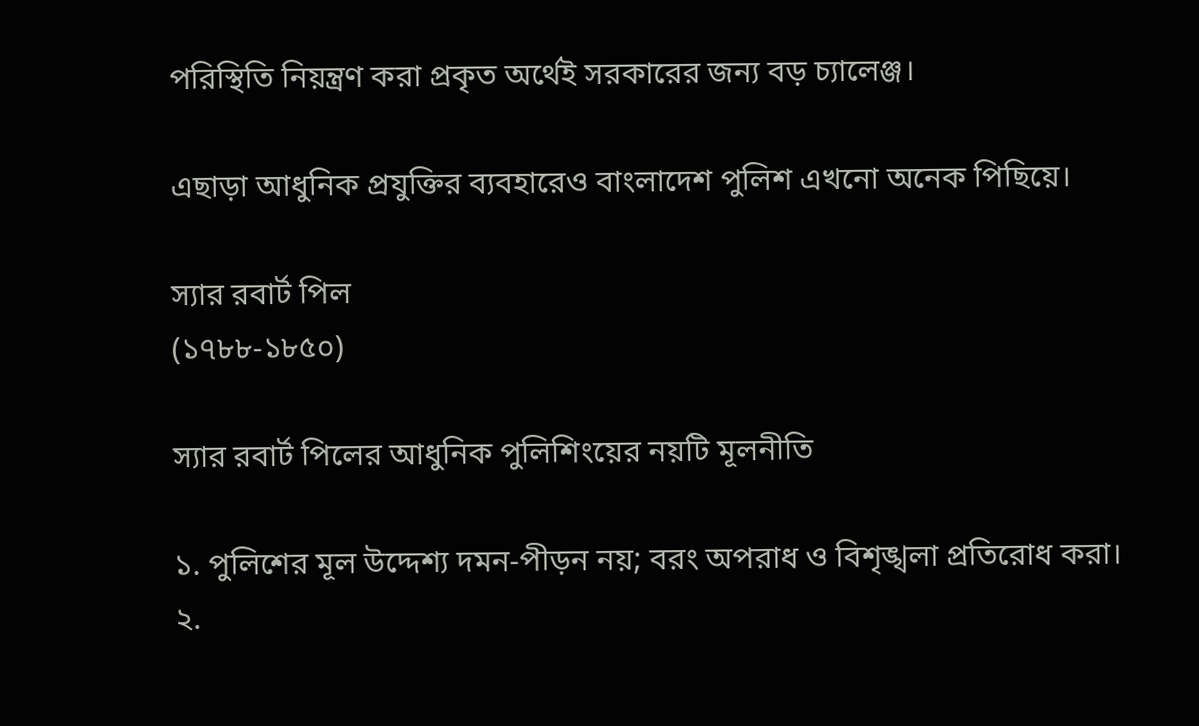পরিস্থিতি নিয়ন্ত্রণ করা প্রকৃত অর্থেই সরকারের জন্য বড় চ্যালেঞ্জ।

এছাড়া আধুনিক প্রযুক্তির ব্যবহারেও বাংলাদেশ পুলিশ এখনো অনেক পিছিয়ে।

স্যার রবার্ট পিল
(১৭৮৮-১৮৫০)

স্যার রবার্ট পিলের আধুনিক পুলিশিংয়ের নয়টি মূলনীতি

১. পুলিশের মূল উদ্দেশ্য দমন-পীড়ন নয়; বরং অপরাধ ও বিশৃঙ্খলা প্রতিরোধ করা।
২.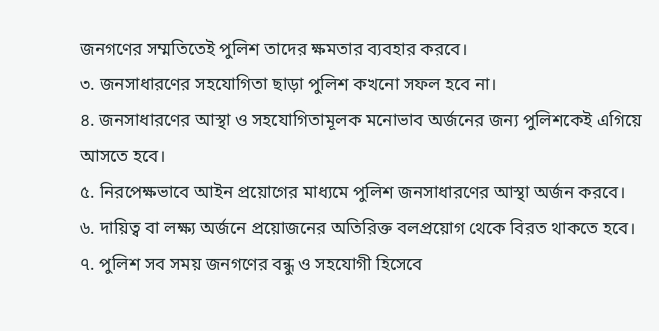জনগণের সম্মতিতেই পুলিশ তাদের ক্ষমতার ব্যবহার করবে।
৩. জনসাধারণের সহযোগিতা ছাড়া পুলিশ কখনো সফল হবে না।
৪. জনসাধারণের আস্থা ও সহযোগিতামূলক মনোভাব অর্জনের জন্য পুলিশকেই এগিয়ে আসতে হবে।
৫. নিরপেক্ষভাবে আইন প্রয়োগের মাধ্যমে পুলিশ জনসাধারণের আস্থা অর্জন করবে।
৬. দায়িত্ব বা লক্ষ্য অর্জনে প্রয়োজনের অতিরিক্ত বলপ্রয়োগ থেকে বিরত থাকতে হবে।
৭. পুলিশ সব সময় জনগণের বন্ধু ও সহযোগী হিসেবে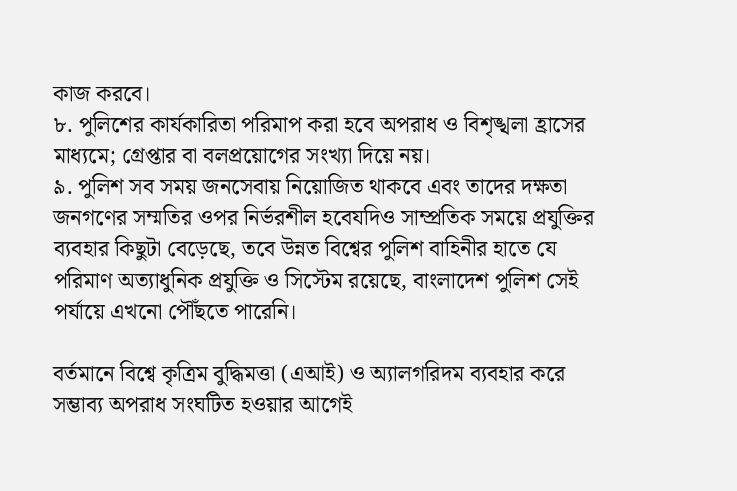কাজ করবে।
৮. পুলিশের কার্যকারিতা পরিমাপ করা হবে অপরাধ ও বিশৃঙ্খলা হ্রাসের মাধ্যমে; গ্রেপ্তার বা বলপ্রয়োগের সংখ্যা দিয়ে নয়।
৯. পুলিশ সব সময় জনসেবায় নিয়োজিত থাকবে এবং তাদের দক্ষতা জনগণের সম্মতির ওপর নির্ভরশীল হবেযদিও সাম্প্রতিক সময়ে প্রযুক্তির ব্যবহার কিছুটা বেড়েছে, তবে উন্নত বিশ্বের পুলিশ বাহিনীর হাতে যে পরিমাণ অত্যাধুনিক প্রযুক্তি ও সিস্টেম রয়েছে, বাংলাদেশ পুলিশ সেই পর্যায়ে এখনো পৌঁছতে পারেনি।

বর্তমানে বিশ্বে কৃত্রিম বুদ্ধিমত্তা (এআই) ও অ্যালগরিদম ব্যবহার করে সম্ভাব্য অপরাধ সংঘটিত হওয়ার আগেই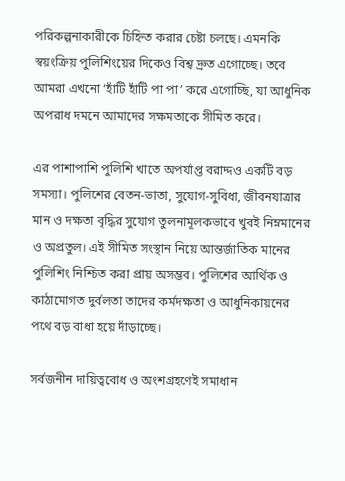পরিকল্পনাকারীকে চিহ্নিত করার চেষ্টা চলছে। এমনকি স্বয়ংক্রিয় পুলিশিংয়ের দিকেও বিশ্ব দ্রুত এগোচ্ছে। তবে আমরা এখনো ‘হাঁটি হাঁটি পা পা’ করে এগোচ্ছি, যা আধুনিক অপরাধ দমনে আমাদের সক্ষমতাকে সীমিত করে।

এর পাশাপাশি পুলিশি খাতে অপর্যাপ্ত বরাদ্দও একটি বড় সমস্যা। পুলিশের বেতন-ভাতা, সুযোগ-সুবিধা, জীবনযাত্রার মান ও দক্ষতা বৃদ্ধির সুযোগ তুলনামূলকভাবে খুবই নিম্নমানের ও অপ্রতুল। এই সীমিত সংস্থান নিয়ে আন্তর্জাতিক মানের পুলিশিং নিশ্চিত করা প্রায় অসম্ভব। পুলিশের আর্থিক ও কাঠামোগত দুর্বলতা তাদের কর্মদক্ষতা ও আধুনিকায়নের পথে বড় বাধা হয়ে দাঁড়াচ্ছে।

সর্বজনীন দায়িত্ববোধ ও অংশগ্রহণেই সমাধান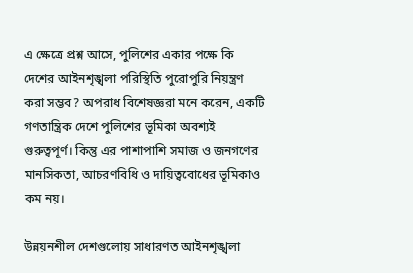এ ক্ষেত্রে প্রশ্ন আসে, পুলিশের একার পক্ষে কি দেশের আইনশৃঙ্খলা পরিস্থিতি পুরোপুরি নিয়ন্ত্রণ করা সম্ভব? অপরাধ বিশেষজ্ঞরা মনে করেন, একটি গণতান্ত্রিক দেশে পুলিশের ভূমিকা অবশ্যই গুরুত্বপূর্ণ। কিন্তু এর পাশাপাশি সমাজ ও জনগণের মানসিকতা, আচরণবিধি ও দায়িত্ববোধের ভূমিকাও কম নয়।

উন্নয়নশীল দেশগুলোয় সাধারণত আইনশৃঙ্খলা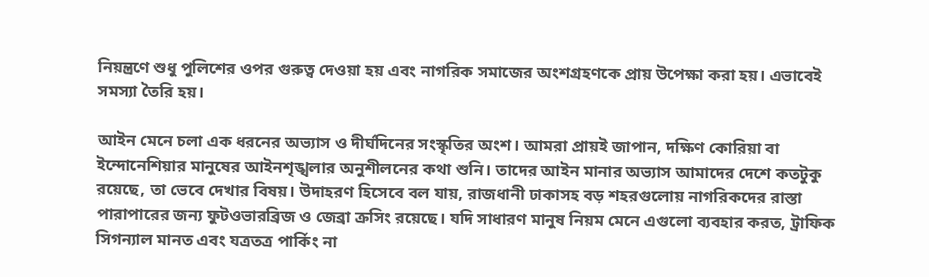নিয়ন্ত্রণে শুধু পুলিশের ওপর গুরুত্ব দেওয়া হয় এবং নাগরিক সমাজের অংশগ্রহণকে প্রায় উপেক্ষা করা হয়। এভাবেই সমস্যা তৈরি হয়।

আইন মেনে চলা এক ধরনের অভ্যাস ও দীর্ঘদিনের সংস্কৃতির অংশ। আমরা প্রায়ই জাপান, দক্ষিণ কোরিয়া বা ইন্দোনেশিয়ার মানুষের আইনশৃঙ্খলার অনুশীলনের কথা শুনি। তাদের আইন মানার অভ্যাস আমাদের দেশে কতটুকু রয়েছে, তা ভেবে দেখার বিষয়। উদাহরণ হিসেবে বল যায়, রাজধানী ঢাকাসহ বড় শহরগুলোয় নাগরিকদের রাস্তা পারাপারের জন্য ফুটওভারব্রিজ ও জেব্রা ক্রসিং রয়েছে। যদি সাধারণ মানুষ নিয়ম মেনে এগুলো ব্যবহার করত, ট্রাফিক সিগন্যাল মানত এবং যত্রতত্র পার্কিং না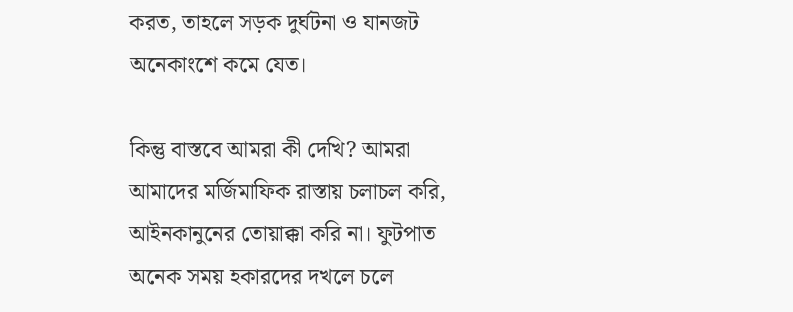করত, তাহলে সড়ক দুর্ঘটনা ও যানজট অনেকাংশে কমে যেত।

কিন্তু বাস্তবে আমরা কী দেখি? আমরা আমাদের মর্জিমাফিক রাস্তায় চলাচল করি, আইনকানুনের তোয়াক্কা করি না। ফুটপাত অনেক সময় হকারদের দখলে চলে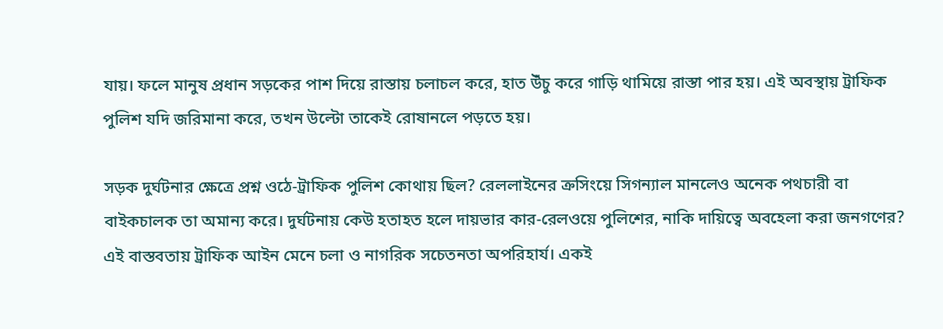যায়। ফলে মানুষ প্রধান সড়কের পাশ দিয়ে রাস্তায় চলাচল করে, হাত উঁচু করে গাড়ি থামিয়ে রাস্তা পার হয়। এই অবস্থায় ট্রাফিক পুলিশ যদি জরিমানা করে, তখন উল্টো তাকেই রোষানলে পড়তে হয়।

সড়ক দুর্ঘটনার ক্ষেত্রে প্রশ্ন ওঠে-ট্রাফিক পুলিশ কোথায় ছিল? রেললাইনের ক্রসিংয়ে সিগন্যাল মানলেও অনেক পথচারী বা বাইকচালক তা অমান্য করে। দুর্ঘটনায় কেউ হতাহত হলে দায়ভার কার-রেলওয়ে পুলিশের, নাকি দায়িত্বে অবহেলা করা জনগণের? এই বাস্তবতায় ট্রাফিক আইন মেনে চলা ও নাগরিক সচেতনতা অপরিহার্য। একই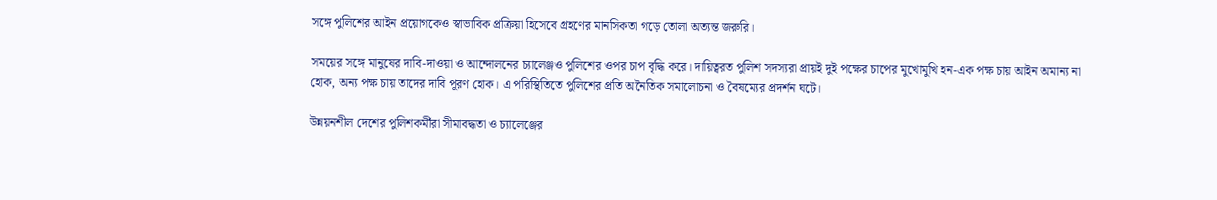সঙ্গে পুলিশের আইন প্রয়োগকেও স্বাভাবিক প্রক্রিয়া হিসেবে গ্রহণের মানসিকতা গড়ে তোলা অত্যন্ত জরুরি।

সময়ের সঙ্গে মানুষের দাবি-দাওয়া ও আন্দোলনের চ্যালেঞ্জও পুলিশের ওপর চাপ বৃদ্ধি করে। দায়িত্বরত পুলিশ সদস্যরা প্রায়ই দুই পক্ষের চাপের মুখোমুখি হন-এক পক্ষ চায় আইন অমান্য না হোক, অন্য পক্ষ চায় তাদের দাবি পূরণ হোক। এ পরিস্থিতিতে পুলিশের প্রতি অনৈতিক সমালোচনা ও বৈষম্যের প্রদর্শন ঘটে।

উন্নয়নশীল দেশের পুলিশকর্মীরা সীমাবদ্ধতা ও চ্যালেঞ্জের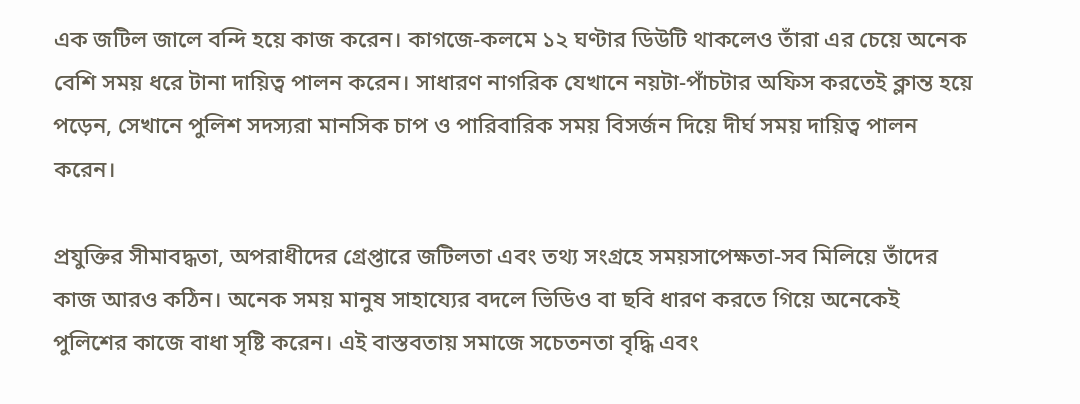এক জটিল জালে বন্দি হয়ে কাজ করেন। কাগজে-কলমে ১২ ঘণ্টার ডিউটি থাকলেও তাঁরা এর চেয়ে অনেক বেশি সময় ধরে টানা দায়িত্ব পালন করেন। সাধারণ নাগরিক যেখানে নয়টা-পাঁচটার অফিস করতেই ক্লান্ত হয়ে পড়েন, সেখানে পুলিশ সদস্যরা মানসিক চাপ ও পারিবারিক সময় বিসর্জন দিয়ে দীর্ঘ সময় দায়িত্ব পালন করেন।

প্রযুক্তির সীমাবদ্ধতা, অপরাধীদের গ্রেপ্তারে জটিলতা এবং তথ্য সংগ্রহে সময়সাপেক্ষতা-সব মিলিয়ে তাঁদের কাজ আরও কঠিন। অনেক সময় মানুষ সাহায্যের বদলে ভিডিও বা ছবি ধারণ করতে গিয়ে অনেকেই পুলিশের কাজে বাধা সৃষ্টি করেন। এই বাস্তবতায় সমাজে সচেতনতা বৃদ্ধি এবং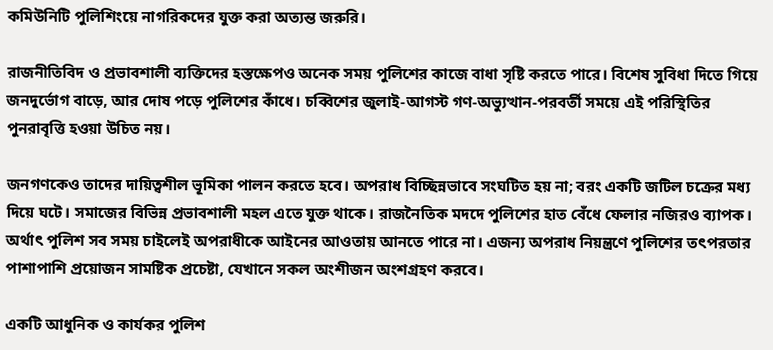কমিউনিটি পুলিশিংয়ে নাগরিকদের যুক্ত করা অত্যন্ত জরুরি।

রাজনীতিবিদ ও প্রভাবশালী ব্যক্তিদের হস্তক্ষেপও অনেক সময় পুলিশের কাজে বাধা সৃষ্টি করতে পারে। বিশেষ সুবিধা দিতে গিয়ে জনদুর্ভোগ বাড়ে, আর দোষ পড়ে পুলিশের কাঁধে। চব্বিশের জুলাই-আগস্ট গণ-অভ্যুত্থান-পরবর্তী সময়ে এই পরিস্থিতির পুনরাবৃত্তি হওয়া উচিত নয়।

জনগণকেও তাদের দায়িত্বশীল ভূমিকা পালন করতে হবে। অপরাধ বিচ্ছিন্নভাবে সংঘটিত হয় না; বরং একটি জটিল চক্রের মধ্য দিয়ে ঘটে। সমাজের বিভিন্ন প্রভাবশালী মহল এতে যুক্ত থাকে। রাজনৈতিক মদদে পুলিশের হাত বেঁধে ফেলার নজিরও ব্যাপক। অর্থাৎ পুলিশ সব সময় চাইলেই অপরাধীকে আইনের আওতায় আনতে পারে না। এজন্য অপরাধ নিয়ন্ত্রণে পুলিশের তৎপরতার পাশাপাশি প্রয়োজন সামষ্টিক প্রচেষ্টা, যেখানে সকল অংশীজন অংশগ্রহণ করবে।

একটি আধুনিক ও কার্যকর পুলিশ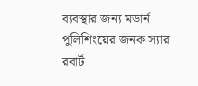ব্যবস্থার জন্য মডার্ন পুলিশিংয়ের জনক স্যার রবার্ট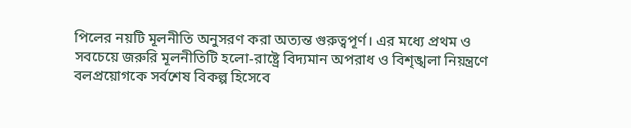পিলের নয়টি মূলনীতি অনুসরণ করা অত্যন্ত গুরুত্বপূর্ণ। এর মধ্যে প্রথম ও সবচেয়ে জরুরি মূলনীতিটি হলো-রাষ্ট্রে বিদ্যমান অপরাধ ও বিশৃঙ্খলা নিয়ন্ত্রণে বলপ্রয়োগকে সর্বশেষ বিকল্প হিসেবে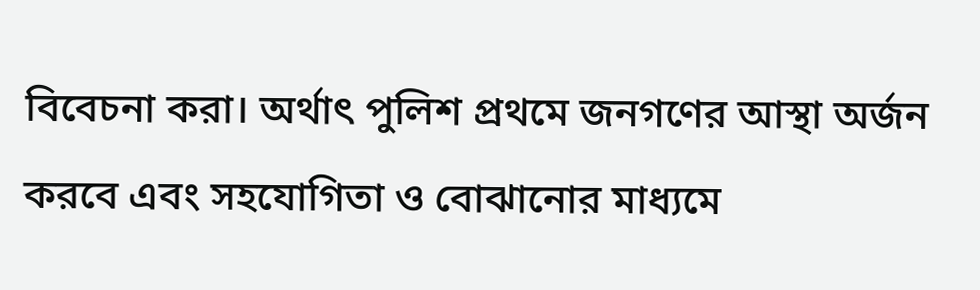বিবেচনা করা। অর্থাৎ পুলিশ প্রথমে জনগণের আস্থা অর্জন করবে এবং সহযোগিতা ও বোঝানোর মাধ্যমে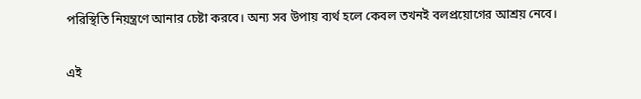পরিস্থিতি নিয়ন্ত্রণে আনার চেষ্টা করবে। অন্য সব উপায় ব্যর্থ হলে কেবল তখনই বলপ্রয়োগের আশ্রয় নেবে।

এই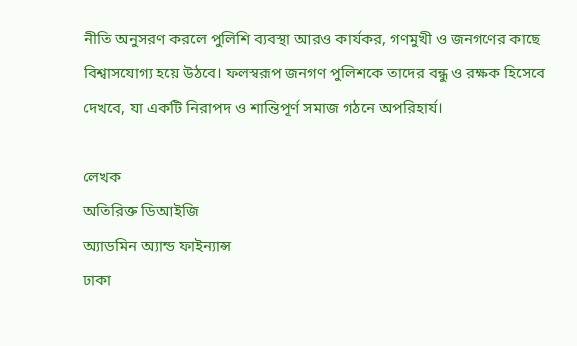নীতি অনুসরণ করলে পুলিশি ব্যবস্থা আরও কার্যকর, গণমুখী ও জনগণের কাছে বিশ্বাসযোগ্য হয়ে উঠবে। ফলস্বরূপ জনগণ পুলিশকে তাদের বন্ধু ও রক্ষক হিসেবে দেখবে, যা একটি নিরাপদ ও শান্তিপূর্ণ সমাজ গঠনে অপরিহার্য।

লেখক
অতিরিক্ত ডিআইজি
অ্যাডমিন অ্যান্ড ফাইন্যান্স
ঢাকা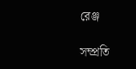রেঞ্জ

সম্প্রতি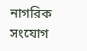নাগরিক সংযোগ